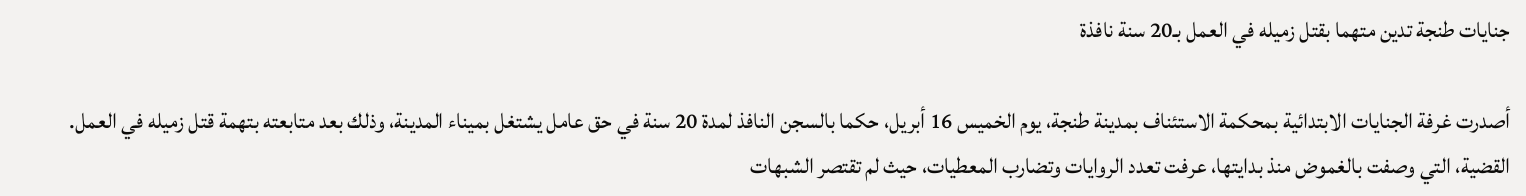جنايات طنجة تدين متهما بقتل زميله في العمل بـ20 سنة نافذة

أصدرت غرفة الجنايات الابتدائية بمحكمة الاستئناف بمدينة طنجة، يوم الخميس 16 أبريل، حكما بالسجن النافذ لمدة 20 سنة في حق عامل يشتغل بميناء المدينة، وذلك بعد متابعته بتهمة قتل زميله في العمل.
القضية، التي وصفت بالغموض منذ بدايتها، عرفت تعدد الروايات وتضارب المعطيات، حيث لم تقتصر الشبهات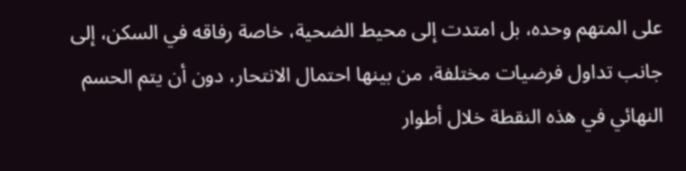على المتهم وحده، بل امتدت إلى محيط الضحية، خاصة رفاقه في السكن، إلى جانب تداول فرضيات مختلفة، من بينها احتمال الانتحار، دون أن يتم الحسم النهائي في هذه النقطة خلال أطوار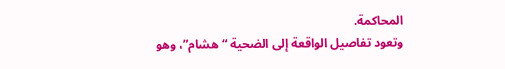المحاكمة.
وتعود تفاصيل الواقعة إلى الضحية “هشام”، وهو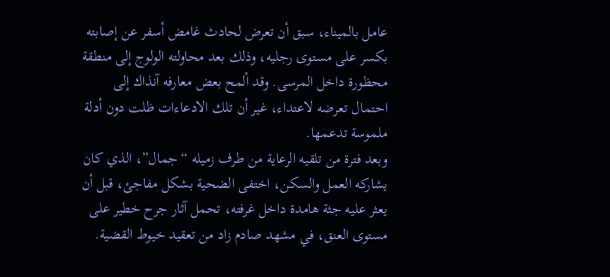عامل بالميناء، سبق أن تعرض لحادث غامض أسفر عن إصابته بكسر على مستوى رجليه، وذلك بعد محاولته الولوج إلى منطقة محظورة داخل المرسى. وقد ألمح بعض معارفه آنذاك إلى احتمال تعرضه لاعتداء، غير أن تلك الادعاءات ظلت دون أدلة ملموسة تدعمها.
وبعد فترة من تلقيه الرعاية من طرف زميله “جمال”، الذي كان يشاركه العمل والسكن، اختفى الضحية بشكل مفاجئ، قبل أن يعثر عليه جثة هامدة داخل غرفته، تحمل آثار جرح خطير على مستوى العنق، في مشهد صادم زاد من تعقيد خيوط القضية.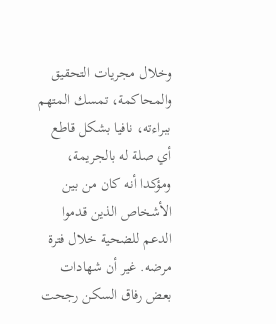وخلال مجريات التحقيق والمحاكمة، تمسك المتهم ببراءته، نافيا بشكل قاطع أي صلة له بالجريمة، ومؤكدا أنه كان من بين الأشخاص الذين قدموا الدعم للضحية خلال فترة مرضه. غير أن شهادات بعض رفاق السكن رجحت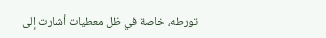تورطه، خاصة في ظل معطيات أشارت إلى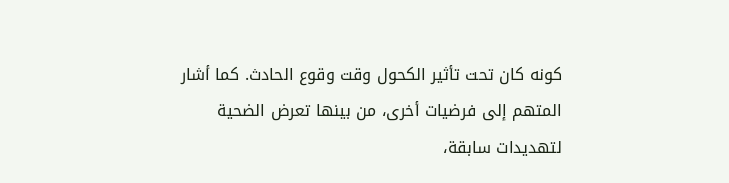كونه كان تحت تأثير الكحول وقت وقوع الحادث. كما أشار المتهم إلى فرضيات أخرى، من بينها تعرض الضحية لتهديدات سابقة،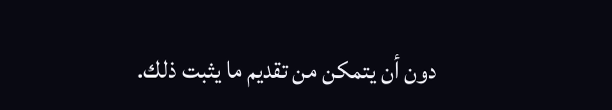دون أن يتمكن من تقديم ما يثبت ذلك.